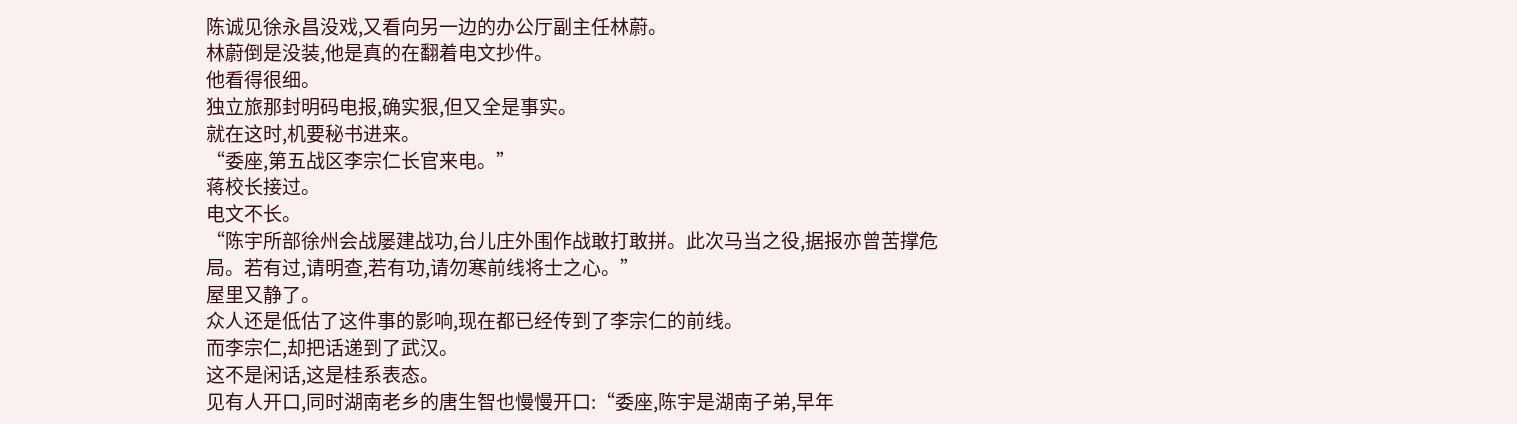陈诚见徐永昌没戏,又看向另一边的办公厅副主任林蔚。
林蔚倒是没装,他是真的在翻着电文抄件。
他看得很细。
独立旅那封明码电报,确实狠,但又全是事实。
就在这时,机要秘书进来。
“委座,第五战区李宗仁长官来电。”
蒋校长接过。
电文不长。
“陈宇所部徐州会战屡建战功,台儿庄外围作战敢打敢拼。此次马当之役,据报亦曾苦撑危局。若有过,请明查,若有功,请勿寒前线将士之心。”
屋里又静了。
众人还是低估了这件事的影响,现在都已经传到了李宗仁的前线。
而李宗仁,却把话递到了武汉。
这不是闲话,这是桂系表态。
见有人开口,同时湖南老乡的唐生智也慢慢开口:“委座,陈宇是湖南子弟,早年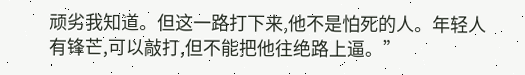顽劣我知道。但这一路打下来,他不是怕死的人。年轻人有锋芒,可以敲打,但不能把他往绝路上逼。”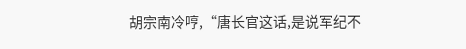胡宗南冷哼,“唐长官这话,是说军纪不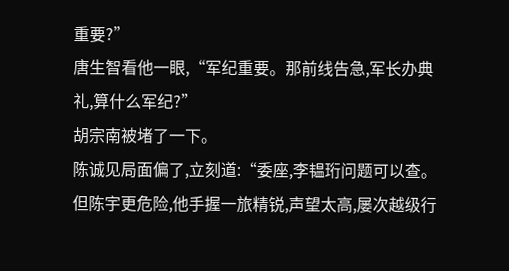重要?”
唐生智看他一眼,“军纪重要。那前线告急,军长办典礼,算什么军纪?”
胡宗南被堵了一下。
陈诚见局面偏了,立刻道:“委座,李韫珩问题可以查。但陈宇更危险,他手握一旅精锐,声望太高,屡次越级行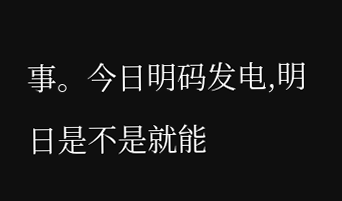事。今日明码发电,明日是不是就能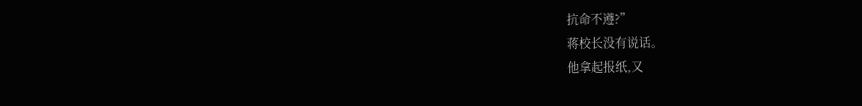抗命不遵?”
蒋校长没有说话。
他拿起报纸,又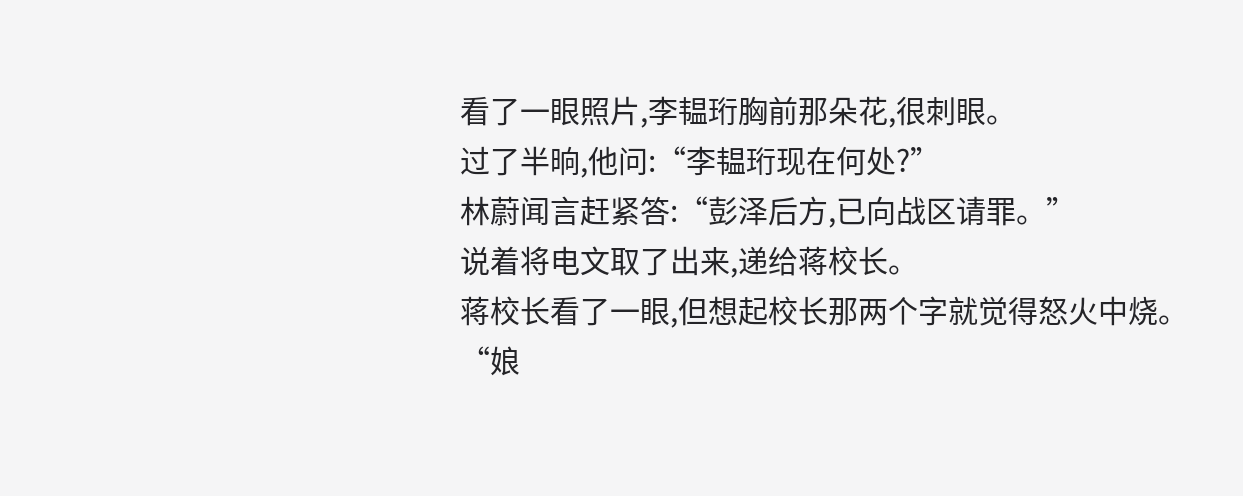看了一眼照片,李韫珩胸前那朵花,很刺眼。
过了半晌,他问:“李韫珩现在何处?”
林蔚闻言赶紧答:“彭泽后方,已向战区请罪。”
说着将电文取了出来,递给蒋校长。
蒋校长看了一眼,但想起校长那两个字就觉得怒火中烧。
“娘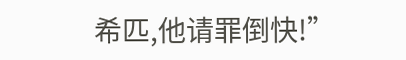希匹,他请罪倒快!”